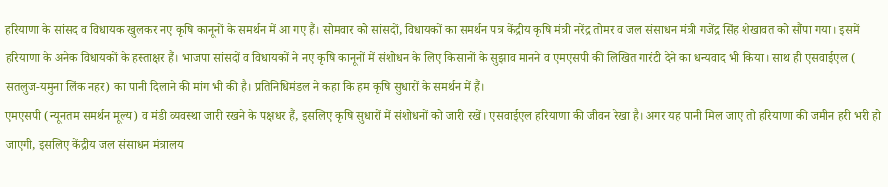हरियाणा के सांसद व विधायक खुलकर नए कृषि कानूनों के समर्थन में आ गए हैं। सोमवार को सांसदों, विधायकों का समर्थन पत्र केंद्रीय कृषि मंत्री नरेंद्र तोमर व जल संसाधन मंत्री गजेंद्र सिंह शेखावत को सौंपा गया। इसमें हरियाणा के अनेक विधायकों के हस्ताक्षर हैं। भाजपा सांसदों व विधायकों ने नए कृषि कानूनों में संशोधन के लिए किसानों के सुझाव मानने व एमएसपी की लिखित गारंटी देने का धन्यवाद भी किया। साथ ही एसवाईएल ( सतलुज-यमुना लिंक नहर) का पानी दिलाने की मांग भी की है। प्रतिनिधिमंडल ने कहा कि हम कृषि सुधारों के समर्थन में हैं।
एमएसपी (न्यूनतम समर्थन मूल्य) व मंडी व्यवस्था जारी रखने के पक्षधर हैं, इसलिए कृषि सुधारों में संशोधनों को जारी रखें। एसवाईएल हरियाणा की जीवन रेखा है। अगर यह पानी मिल जाए तो हरियाणा की जमीन हरी भरी हो जाएगी, इसलिए केंद्रीय जल संसाधन मंत्रालय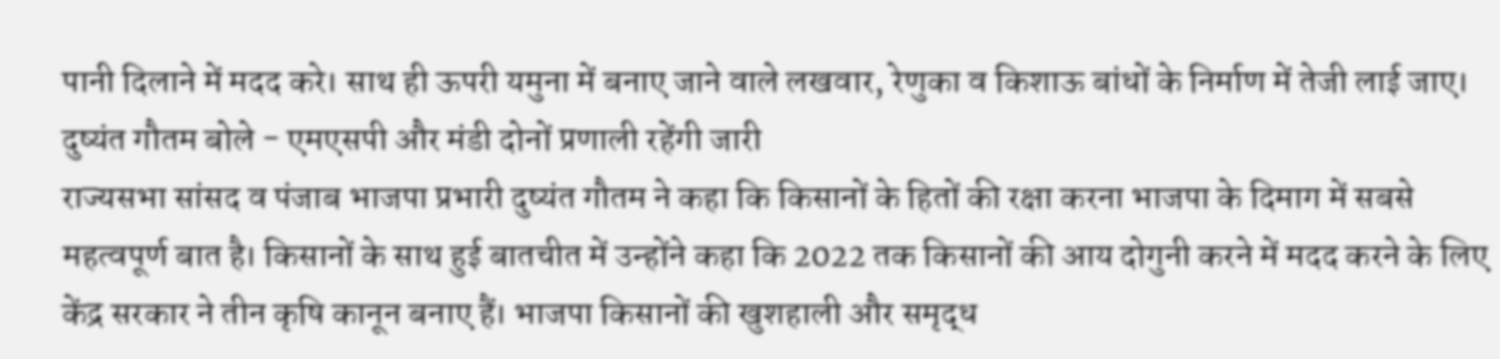पानी दिलाने में मदद करे। साथ ही ऊपरी यमुना में बनाए जाने वाले लखवार, रेणुका व किशाऊ बांधों के निर्माण में तेजी लाई जाए।
दुष्यंत गौतम बोले - एमएसपी और मंडी दोनों प्रणाली रहेंगी जारी
राज्यसभा सांसद व पंजाब भाजपा प्रभारी दुष्यंत गौतम ने कहा कि किसानों के हितों की रक्षा करना भाजपा के दिमाग में सबसे महत्वपूर्ण बात है। किसानों के साथ हुई बातचीत में उन्होंने कहा कि 2022 तक किसानों की आय दोगुनी करने में मदद करने के लिए केंद्र सरकार ने तीन कृषि कानून बनाए हैं। भाजपा किसानों की खुशहाली और समृद्ध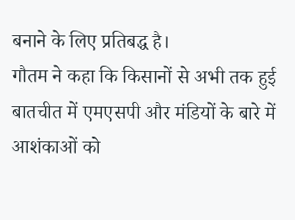बनाने के लिए प्रतिबद्ध है।
गौतम ने कहा कि किसानों से अभी तक हुई बातचीत में एमएसपी और मंडियों के बारे में आशंकाओं को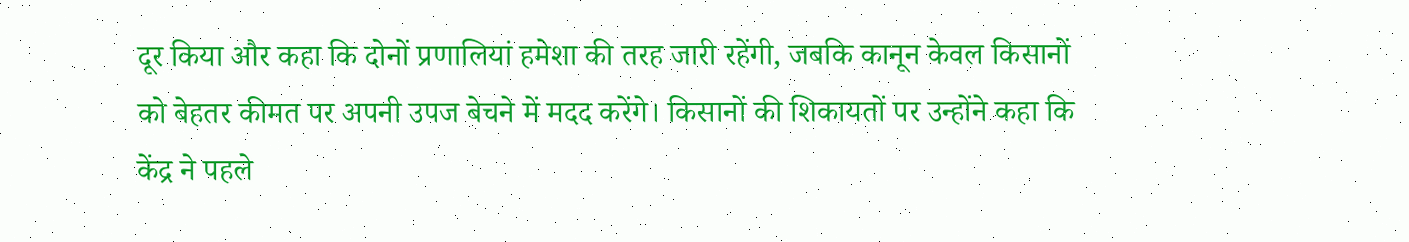दूर किया और कहा कि दोनों प्रणालियां हमेशा की तरह जारी रहेंगी, जबकि कानून केवल किसानों को बेहतर कीमत पर अपनी उपज बेचने में मदद करेंगे। किसानों की शिकायतों पर उन्होंने कहा कि केंद्र ने पहले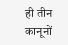ही तीन कानूनों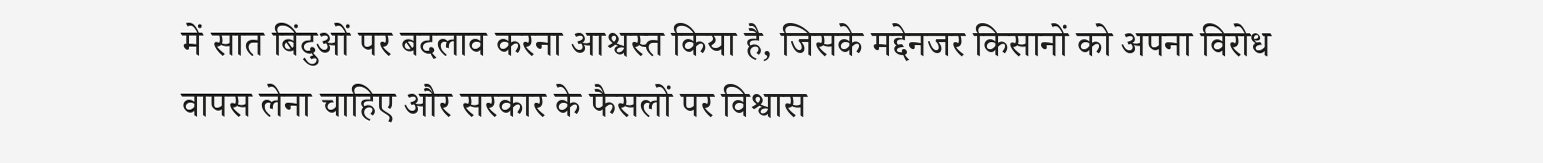में सात बिंदुओं पर बदलाव करना आश्वस्त किया है, जिसके मद्देनजर किसानों को अपना विरोध वापस लेना चाहिए और सरकार के फैसलों पर विश्वास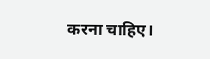करना चाहिए।